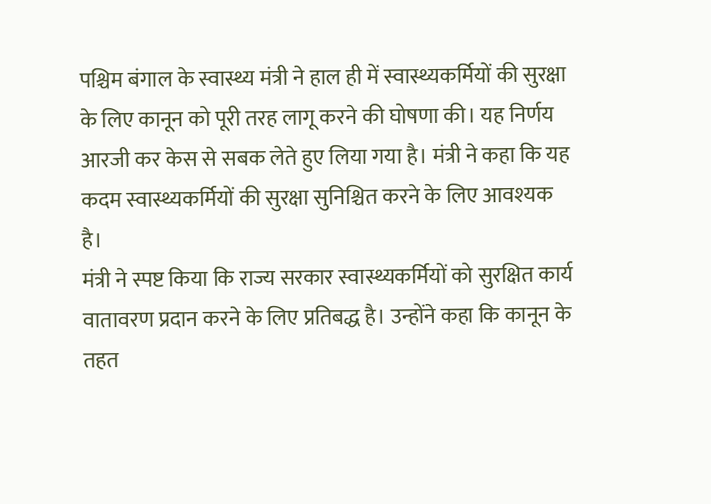पश्चिम बंगाल के स्वास्थ्य मंत्री ने हाल ही में स्वास्थ्यकर्मियों की सुरक्षा के लिए कानून को पूरी तरह लागू करने की घोषणा की। यह निर्णय आरजी कर केस से सबक लेते हुए लिया गया है। मंत्री ने कहा कि यह कदम स्वास्थ्यकर्मियों की सुरक्षा सुनिश्चित करने के लिए आवश्यक है।
मंत्री ने स्पष्ट किया कि राज्य सरकार स्वास्थ्यकर्मियों को सुरक्षित कार्य वातावरण प्रदान करने के लिए प्रतिबद्ध है। उन्होंने कहा कि कानून के तहत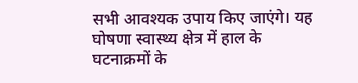सभी आवश्यक उपाय किए जाएंगे। यह घोषणा स्वास्थ्य क्षेत्र में हाल के घटनाक्रमों के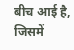बीच आई है, जिसमें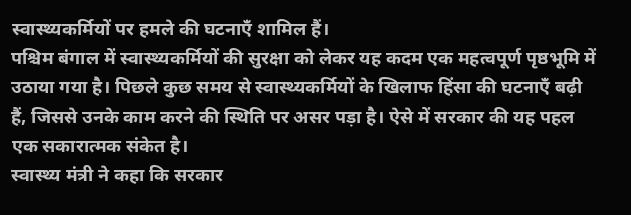स्वास्थ्यकर्मियों पर हमले की घटनाएँ शामिल हैं।
पश्चिम बंगाल में स्वास्थ्यकर्मियों की सुरक्षा को लेकर यह कदम एक महत्वपूर्ण पृष्ठभूमि में उठाया गया है। पिछले कुछ समय से स्वास्थ्यकर्मियों के खिलाफ हिंसा की घटनाएँ बढ़ी हैं, जिससे उनके काम करने की स्थिति पर असर पड़ा है। ऐसे में सरकार की यह पहल एक सकारात्मक संकेत है।
स्वास्थ्य मंत्री ने कहा कि सरकार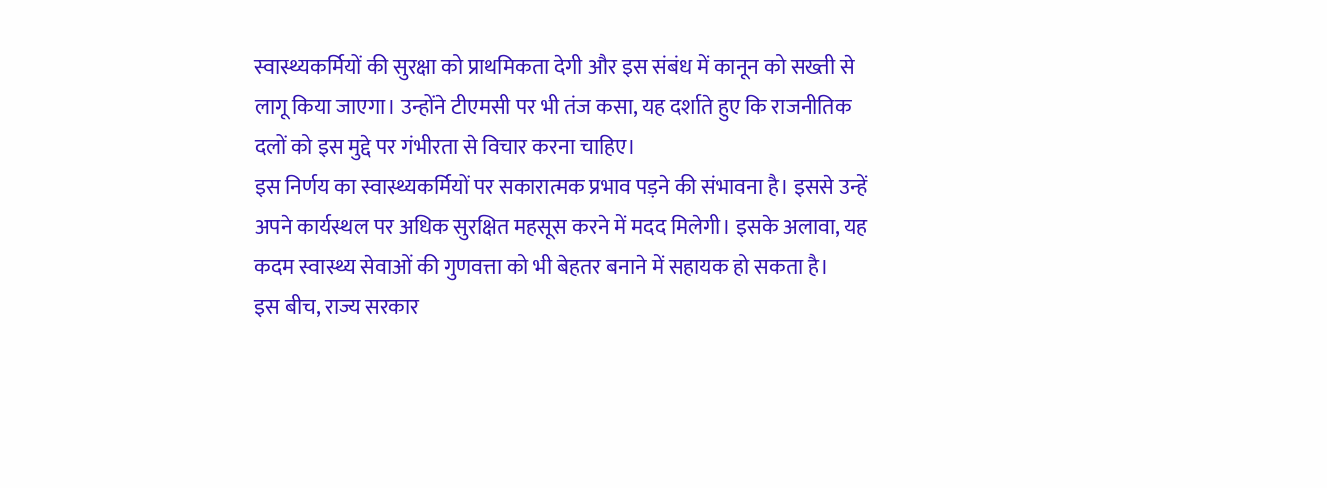स्वास्थ्यकर्मियों की सुरक्षा को प्राथमिकता देगी और इस संबंध में कानून को सख्ती से लागू किया जाएगा। उन्होंने टीएमसी पर भी तंज कसा, यह दर्शाते हुए कि राजनीतिक दलों को इस मुद्दे पर गंभीरता से विचार करना चाहिए।
इस निर्णय का स्वास्थ्यकर्मियों पर सकारात्मक प्रभाव पड़ने की संभावना है। इससे उन्हें अपने कार्यस्थल पर अधिक सुरक्षित महसूस करने में मदद मिलेगी। इसके अलावा, यह कदम स्वास्थ्य सेवाओं की गुणवत्ता को भी बेहतर बनाने में सहायक हो सकता है।
इस बीच, राज्य सरकार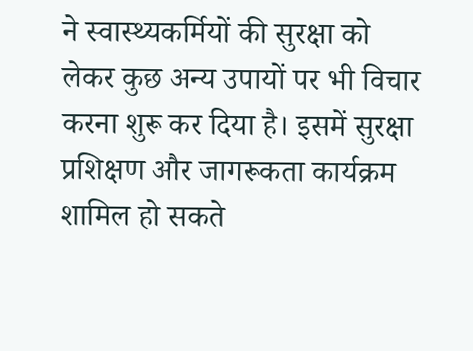ने स्वास्थ्यकर्मियों की सुरक्षा को लेकर कुछ अन्य उपायों पर भी विचार करना शुरू कर दिया है। इसमें सुरक्षा प्रशिक्षण और जागरूकता कार्यक्रम शामिल हो सकते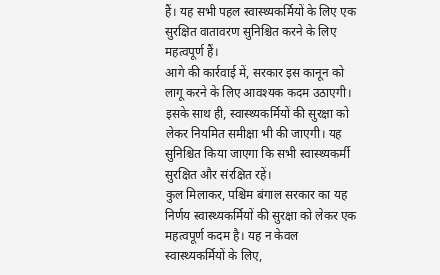हैं। यह सभी पहल स्वास्थ्यकर्मियों के लिए एक सुरक्षित वातावरण सुनिश्चित करने के लिए महत्वपूर्ण हैं।
आगे की कार्रवाई में, सरकार इस कानून को लागू करने के लिए आवश्यक कदम उठाएगी। इसके साथ ही, स्वास्थ्यकर्मियों की सुरक्षा को लेकर नियमित समीक्षा भी की जाएगी। यह सुनिश्चित किया जाएगा कि सभी स्वास्थ्यकर्मी सुरक्षित और संरक्षित रहें।
कुल मिलाकर, पश्चिम बंगाल सरकार का यह निर्णय स्वास्थ्यकर्मियों की सुरक्षा को लेकर एक महत्वपूर्ण कदम है। यह न केवल स्वास्थ्यकर्मियों के लिए,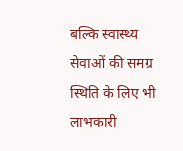बल्कि स्वास्थ्य सेवाओं की समग्र स्थिति के लिए भी लाभकारी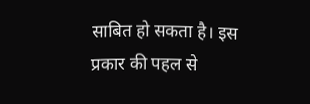साबित हो सकता है। इस प्रकार की पहल से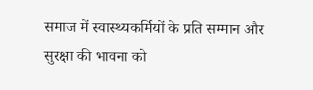समाज में स्वास्थ्यकर्मियों के प्रति सम्मान और सुरक्षा की भावना को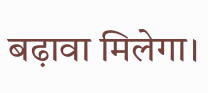बढ़ावा मिलेगा।